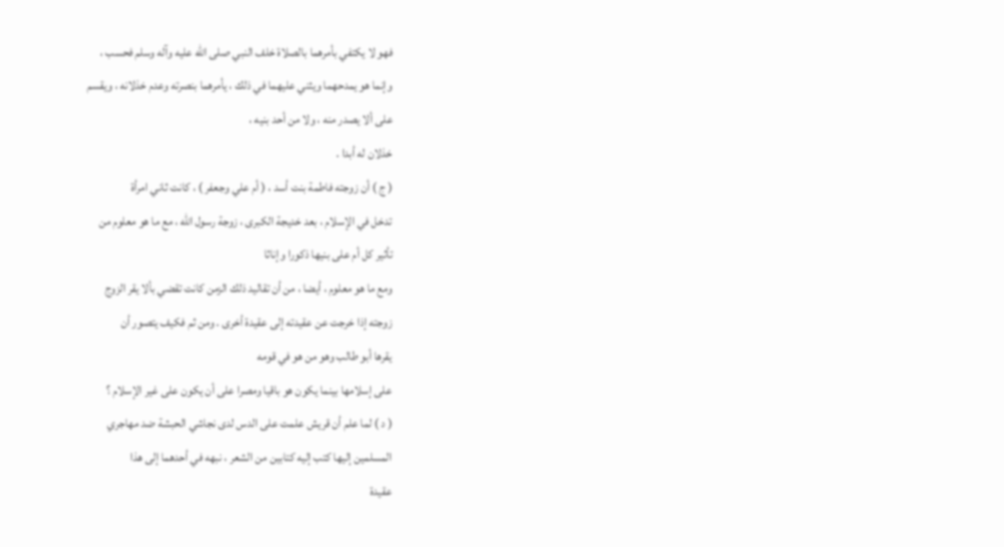فهو لا يكتفي بأمرهما بالصلاة خلف النبي صلى الله عليه وآله وسلم فحسب ،
وإنما هو يمدحهما ويثني عليهما في ذلك ، يأمرهما بنصرته وعدم خذلانه ، ويقسم
على ألا يصدر منه ، ولا من أحد بنيه ،
خذلان له أبدا .
( ج ) أن زوجته فاطمة بنت أسد ، ( أم علي وجعفر ) ، كانت ثاني امرأة
تدخل في الإسلام ، بعد خديجة الكبرى ، زوجة رسول الله ، مع ما هو معلوم من
تأثير كل أم على بنيها ذكورا وإناثا
ومع ما هو معلوم ، أيضا ، من أن تقاليد ذلك الزمن كانت تقضي بألا يقر الزوج
زوجته إذا خرجت عن عقيدته إلى عقيدة أخرى . ومن ثم فكيف يتصور أن
يقرها أبو طالب وهو من هو في قومه
على إسلامها بينما يكون هو باقيا ومصرا على أن يكون على غير الإسلام ؟
( د ) لما علم أن قريش علمت على الدس لدى نجاشي الحبشة ضد مهاجري
المسلمين إليها كتب إليه كتابين من الشعر ، نبهه في أحدهما إلى هذا
عقيدة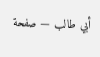أبي طالب — صفحة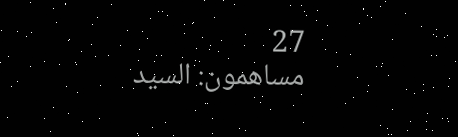27
مساهمون: السيد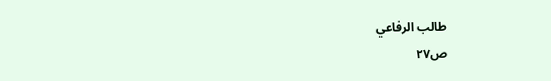طالب الرفاعي
ص٢٧